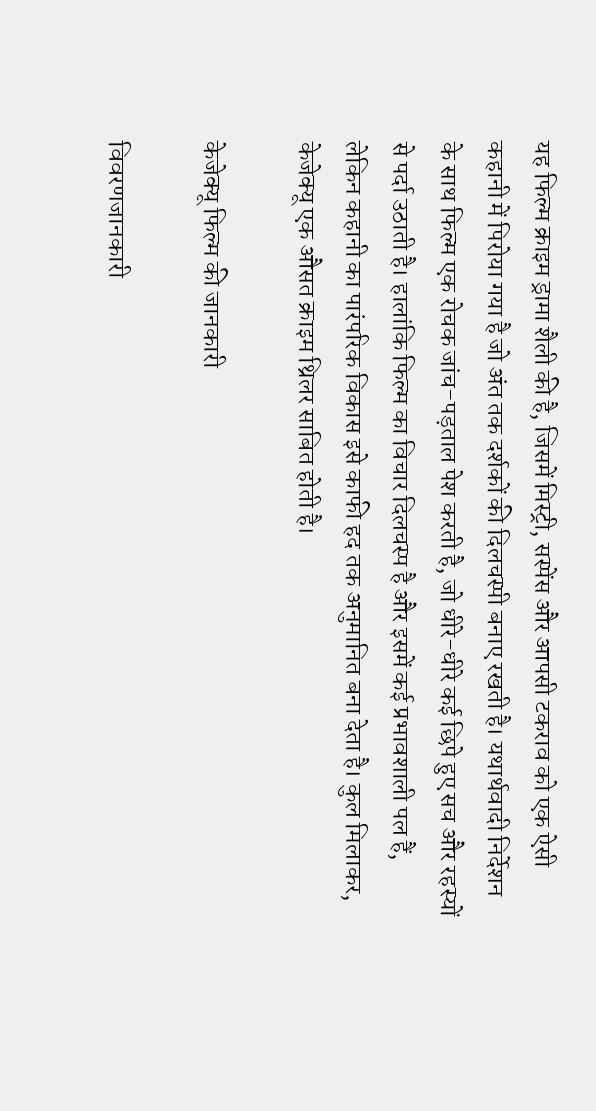यह फिल्म क्राइम ड्रामा शैली की है, जिसमें मिस्ट्री, सस्पेंस और आपसी टकराव को एक ऐसी कहानी में पिरोया गया है जो अंत तक दर्शकों की दिलचस्पी बनाए रखती है। यथार्थवादी निर्देशन के साथ फिल्म एक रोचक जांच-पड़ताल पेश करती है, जो धीरे-धीरे कई छिपे हुए सच और रहस्यों से पर्दा उठाती है। हालांकि फिल्म का विचार दिलचस्प है और इसमें कई प्रभावशाली पल हैं, लेकिन कहानी का पारंपरिक विकास इसे काफी हद तक अनुमानित बना देता है। कुल मिलाकर, केजेक्यू एक औसत क्राइम थ्रिलर साबित होती है।

केजेक्यू फिल्म की जानकारी

विवरणजानकारी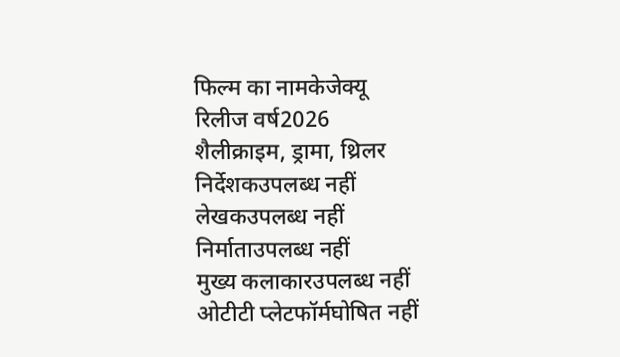फिल्म का नामकेजेक्यू
रिलीज वर्ष2026
शैलीक्राइम, ड्रामा, थ्रिलर
निर्देशकउपलब्ध नहीं
लेखकउपलब्ध नहीं
निर्माताउपलब्ध नहीं
मुख्य कलाकारउपलब्ध नहीं
ओटीटी प्लेटफॉर्मघोषित नहीं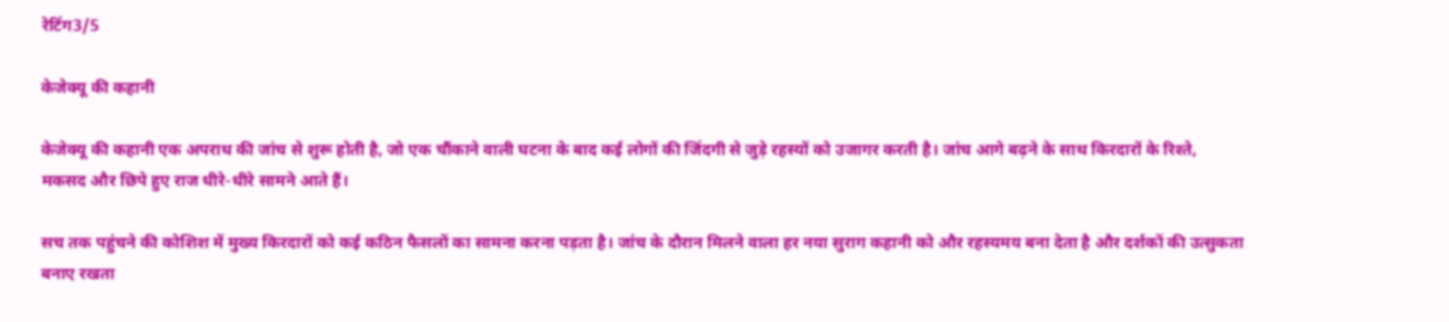रेटिंग3/5

केजेक्यू की कहानी

केजेक्यू की कहानी एक अपराध की जांच से शुरू होती है, जो एक चौंकाने वाली घटना के बाद कई लोगों की जिंदगी से जुड़े रहस्यों को उजागर करती है। जांच आगे बढ़ने के साथ किरदारों के रिश्ते, मकसद और छिपे हुए राज धीरे-धीरे सामने आते हैं।

सच तक पहुंचने की कोशिश में मुख्य किरदारों को कई कठिन फैसलों का सामना करना पड़ता है। जांच के दौरान मिलने वाला हर नया सुराग कहानी को और रहस्यमय बना देता है और दर्शकों की उत्सुकता बनाए रखता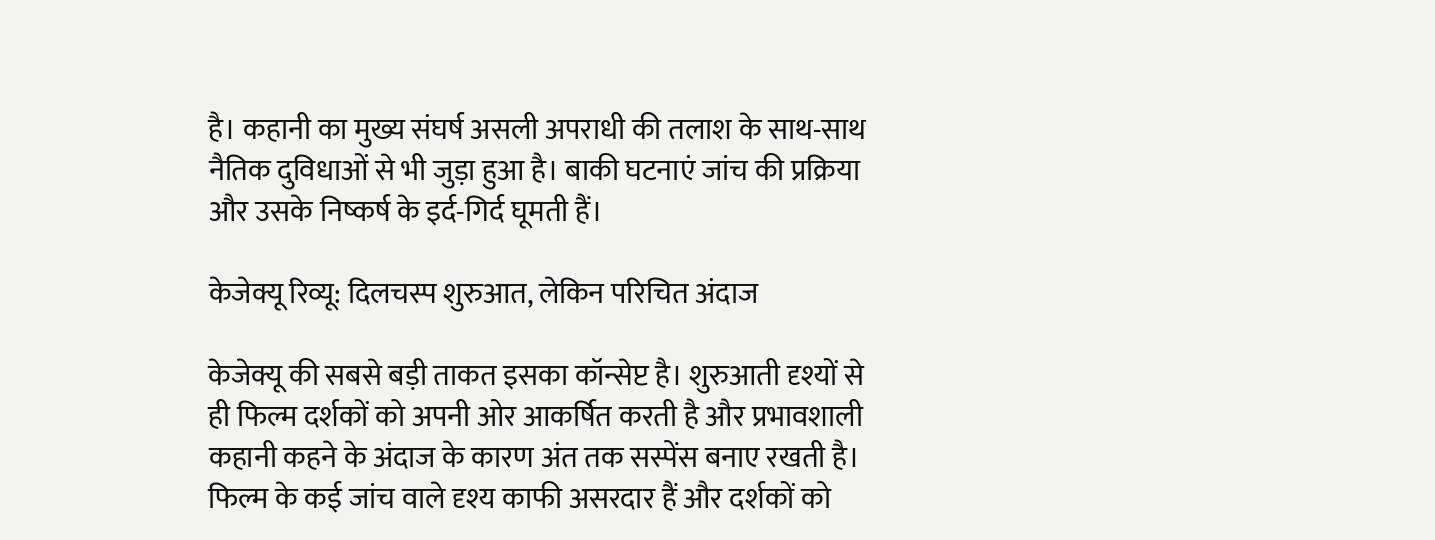है। कहानी का मुख्य संघर्ष असली अपराधी की तलाश के साथ-साथ नैतिक दुविधाओं से भी जुड़ा हुआ है। बाकी घटनाएं जांच की प्रक्रिया और उसके निष्कर्ष के इर्द-गिर्द घूमती हैं।

केजेक्यू रिव्यू: दिलचस्प शुरुआत, लेकिन परिचित अंदाज

केजेक्यू की सबसे बड़ी ताकत इसका कॉन्सेप्ट है। शुरुआती दृश्यों से ही फिल्म दर्शकों को अपनी ओर आकर्षित करती है और प्रभावशाली कहानी कहने के अंदाज के कारण अंत तक सस्पेंस बनाए रखती है। फिल्म के कई जांच वाले दृश्य काफी असरदार हैं और दर्शकों को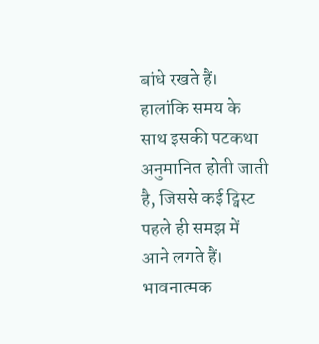बांधे रखते हैं। हालांकि समय के साथ इसकी पटकथा अनुमानित होती जाती है, जिससे कई ट्विस्ट पहले ही समझ में आने लगते हैं। भावनात्मक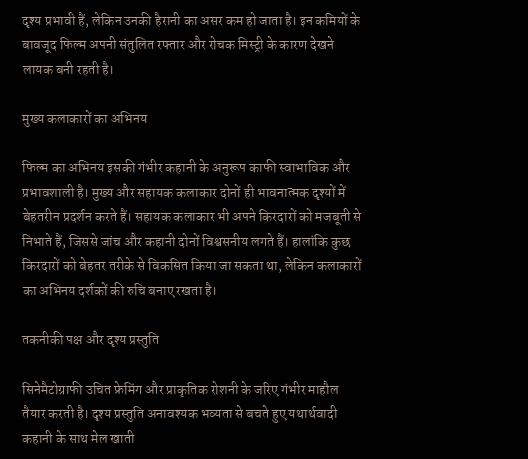दृश्य प्रभावी हैं, लेकिन उनकी हैरानी का असर कम हो जाता है। इन कमियों के बावजूद फिल्म अपनी संतुलित रफ्तार और रोचक मिस्ट्री के कारण देखने लायक बनी रहती है।

मुख्य कलाकारों का अभिनय

फिल्म का अभिनय इसकी गंभीर कहानी के अनुरूप काफी स्वाभाविक और प्रभावशाली है। मुख्य और सहायक कलाकार दोनों ही भावनात्मक दृश्यों में बेहतरीन प्रदर्शन करते हैं। सहायक कलाकार भी अपने किरदारों को मजबूती से निभाते हैं, जिससे जांच और कहानी दोनों विश्वसनीय लगते हैं। हालांकि कुछ किरदारों को बेहतर तरीके से विकसित किया जा सकता था, लेकिन कलाकारों का अभिनय दर्शकों की रुचि बनाए रखता है।

तकनीकी पक्ष और दृश्य प्रस्तुति

सिनेमैटोग्राफी उचित फ्रेमिंग और प्राकृतिक रोशनी के जरिए गंभीर माहौल तैयार करती है। दृश्य प्रस्तुति अनावश्यक भव्यता से बचते हुए यथार्थवादी कहानी के साथ मेल खाती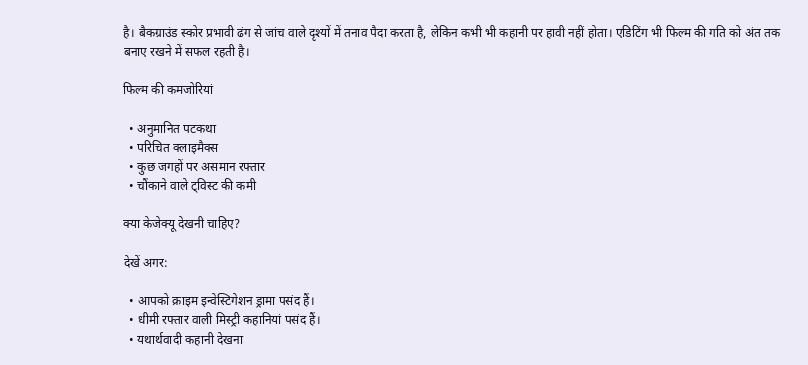है। बैकग्राउंड स्कोर प्रभावी ढंग से जांच वाले दृश्यों में तनाव पैदा करता है, लेकिन कभी भी कहानी पर हावी नहीं होता। एडिटिंग भी फिल्म की गति को अंत तक बनाए रखने में सफल रहती है।

फिल्म की कमजोरियां

  • अनुमानित पटकथा
  • परिचित क्लाइमैक्स
  • कुछ जगहों पर असमान रफ्तार
  • चौंकाने वाले ट्विस्ट की कमी

क्या केजेक्यू देखनी चाहिए?

देखें अगर:

  • आपको क्राइम इन्वेस्टिगेशन ड्रामा पसंद हैं।
  • धीमी रफ्तार वाली मिस्ट्री कहानियां पसंद हैं।
  • यथार्थवादी कहानी देखना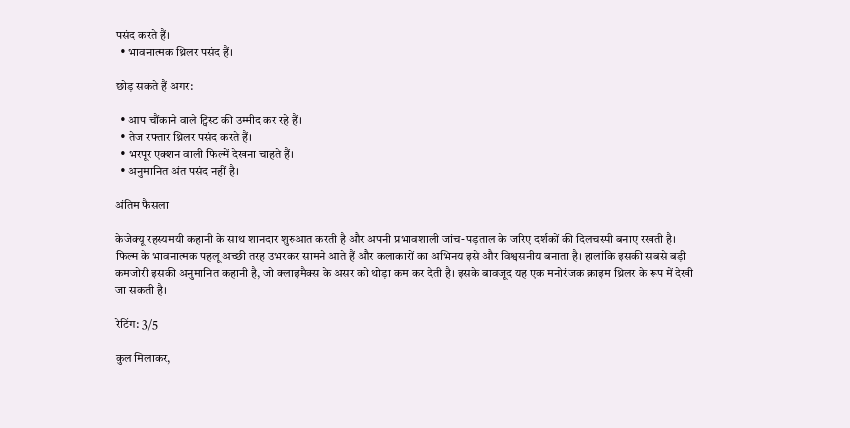पसंद करते हैं।
  • भावनात्मक थ्रिलर पसंद हैं।

छोड़ सकते हैं अगर:

  • आप चौंकाने वाले ट्विस्ट की उम्मीद कर रहे हैं।
  • तेज रफ्तार थ्रिलर पसंद करते हैं।
  • भरपूर एक्शन वाली फिल्में देखना चाहते हैं।
  • अनुमानित अंत पसंद नहीं है।

अंतिम फैसला

केजेक्यू रहस्यमयी कहानी के साथ शानदार शुरुआत करती है और अपनी प्रभावशाली जांच-पड़ताल के जरिए दर्शकों की दिलचस्पी बनाए रखती है। फिल्म के भावनात्मक पहलू अच्छी तरह उभरकर सामने आते हैं और कलाकारों का अभिनय इसे और विश्वसनीय बनाता है। हालांकि इसकी सबसे बड़ी कमजोरी इसकी अनुमानित कहानी है, जो क्लाइमैक्स के असर को थोड़ा कम कर देती है। इसके बावजूद यह एक मनोरंजक क्राइम थ्रिलर के रूप में देखी जा सकती है।

रेटिंग: 3/5

कुल मिलाकर,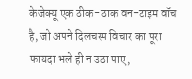केजेक्यू एक ठीक-ठाक वन-टाइम वॉच है, जो अपने दिलचस्प विचार का पूरा फायदा भले ही न उठा पाए,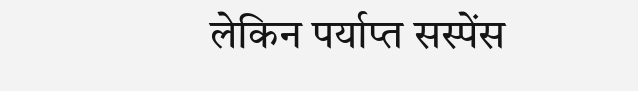लेकिन पर्याप्त सस्पेंस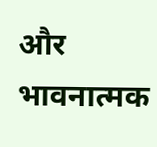और भावनात्मक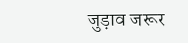जुड़ाव जरूर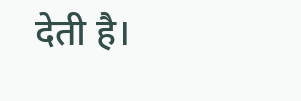देती है।